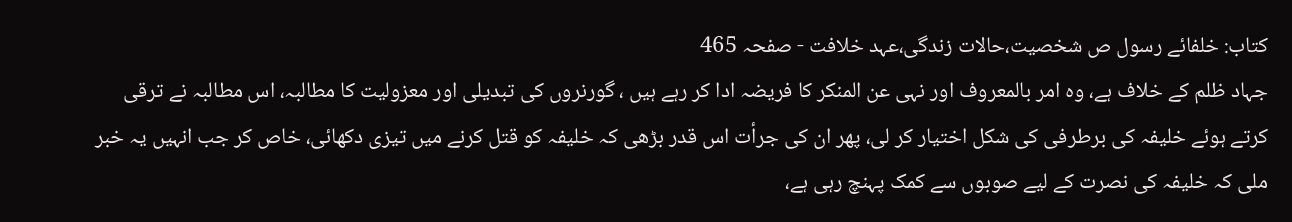کتاب: خلفائے رسول ص شخصیت،حالات زندگی،عہد خلافت - صفحہ 465
جہاد ظلم کے خلاف ہے، وہ امر بالمعروف اور نہی عن المنکر کا فریضہ ادا کر رہے ہیں ، گورنروں کی تبدیلی اور معزولیت کا مطالبہ، اس مطالبہ نے ترقی کرتے ہوئے خلیفہ کی برطرفی کی شکل اختیار کر لی، پھر ان کی جرأت اس قدر بڑھی کہ خلیفہ کو قتل کرنے میں تیزی دکھائی، خاص کر جب انہیں یہ خبر ملی کہ خلیفہ کی نصرت کے لیے صوبوں سے کمک پہنچ رہی ہے،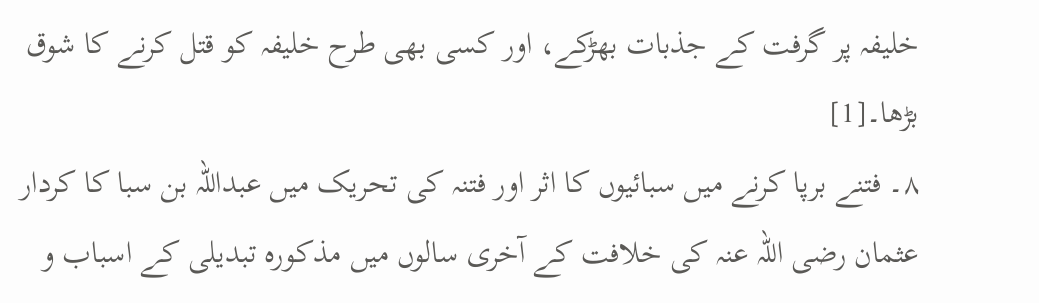خلیفہ پر گرفت کے جذبات بھڑکے، اور کسی بھی طرح خلیفہ کو قتل کرنے کا شوق بڑھا۔[1]
۸۔ فتنے برپا کرنے میں سبائیوں کا اثر اور فتنہ کی تحریک میں عبداللہ بن سبا کا کردار
عثمان رضی اللہ عنہ کی خلافت کے آخری سالوں میں مذکورہ تبدیلی کے اسباب و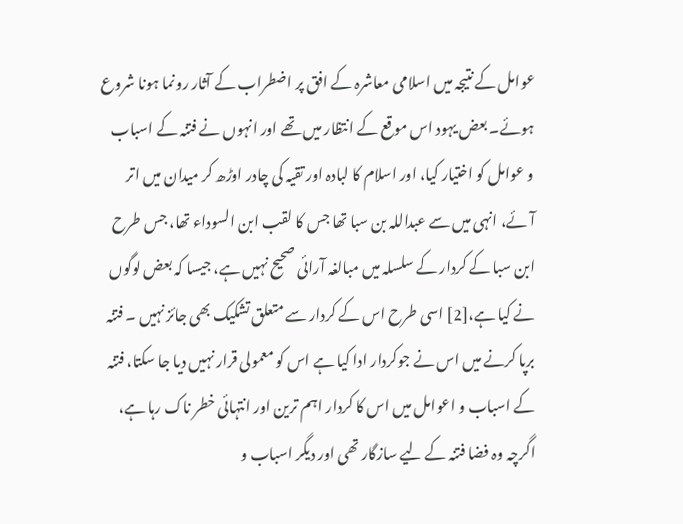عوامل کے نتیجہ میں اسلامی معاشرہ کے افق پر اضطراب کے آثار رونما ہونا شروع ہوئے۔ بعض یہود اس موقع کے انتظار میں تھے اور انہوں نے فتنہ کے اسباب و عوامل کو اختیار کیا، اور اسلام کا لبادہ اور تقیہ کی چادر اوڑھ کر میدان میں اتر آئے، انہی میں سے عبداللہ بن سبا تھا جس کا لقب ابن السوداء تھا، جس طرح ابن سبا کے کردار کے سلسلہ میں مبالغہ آرائی صحیح نہیں ہے، جیسا کہ بعض لوگوں نے کیا ہے،[2] اسی طرح اس کے کردار سے متعلق تشکیک بھی جائز نہیں ۔ فتنہ برپا کرنے میں اس نے جوکردار ادا کیا ہے اس کو معمولی قرار نہیں دیا جا سکتا، فتنہ کے اسباب و اعوامل میں اس کا کردار اہم ترین اور انتہائی خطر ناک رہا ہے، اگرچہ وہ فضا فتنہ کے لیے سازگار تھی اور دیگر اسباب و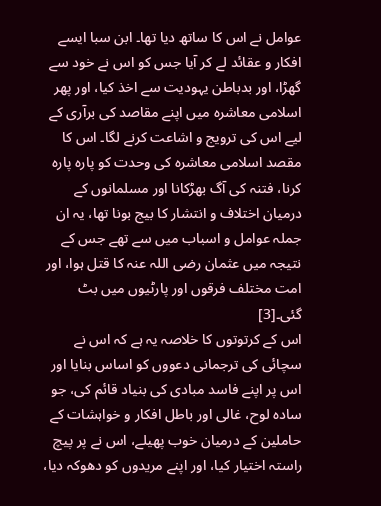عوامل نے اس کا ساتھ دیا تھا۔ ابن سبا ایسے افکار و عقائد لے کر آیا جس کو اس نے خود سے گھڑا، اور بدباطن یہودیت سے اخذ کیا، اور پھر اسلامی معاشرہ میں اپنے مقاصد کی برآری کے لیے اس کی ترویج و اشاعت کرنے لگا۔ اس کا مقصد اسلامی معاشرہ کی وحدت کو پارہ پارہ کرنا، فتنہ کی آگ بھڑکانا اور مسلمانوں کے درمیان اختلاف و انتشار کا بیج بونا تھا، یہ ان جملہ عوامل و اسباب میں سے تھے جس کے نتیجہ میں عثمان رضی اللہ عنہ کا قتل ہوا، اور امت مختلف فرقوں اور پارٹیوں میں بٹ گئی۔[3]
اس کے کرتوتوں کا خلاصہ یہ ہے کہ اس نے سچائی کی ترجمانی دعووں کو اساس بنایا اور اس پر اپنے فاسد مبادی کی بنیاد قائم کی، جو سادہ لوح، غالی اور باطل افکار و خواہشات کے حاملین کے درمیان خوب پھیلے، اس نے پر پیچ راستہ اختیار کیا، اور اپنے مریدوں کو دھوکہ دیا،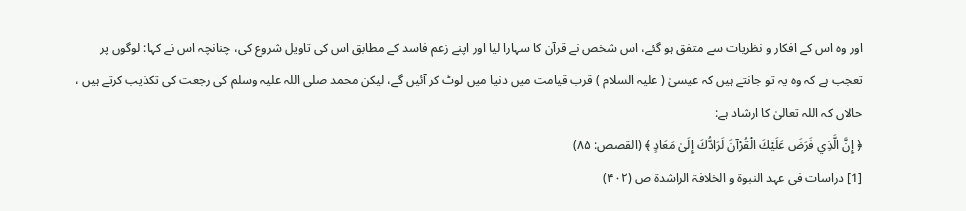اور وہ اس کے افکار و نظریات سے متفق ہو گئے، اس شخص نے قرآن کا سہارا لیا اور اپنے زعم فاسد کے مطابق اس کی تاویل شروع کی، چنانچہ اس نے کہا: لوگوں پر تعجب ہے کہ وہ یہ تو جانتے ہیں کہ عیسیٰ ( علیہ السلام ) قرب قیامت میں دنیا میں لوٹ کر آئیں گے، لیکن محمد صلی اللہ علیہ وسلم کی رجعت کی تکذیب کرتے ہیں ، حالاں کہ اللہ تعالیٰ کا ارشاد ہے:
﴿ إِنَّ الَّذِي فَرَضَ عَلَيْكَ الْقُرْآنَ لَرَادُّكَ إِلَىٰ مَعَادٍ ﴾ (القصص: ۸۵)
[1] دراسات فی عہد النبوۃ و الخلافۃ الراشدۃ ص (۴۰۲)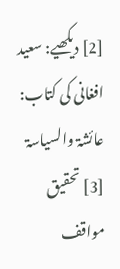[2] دیکھیے: سعید افغانی کی کتاب: عائشۃ والسیاسۃ
[3] تحقیق مواقف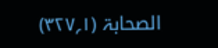الصحابۃ (۱؍۳۲۷)